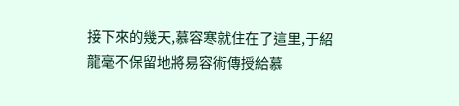接下來的幾天,慕容寒就住在了這里,于紹龍毫不保留地將易容術傳授給慕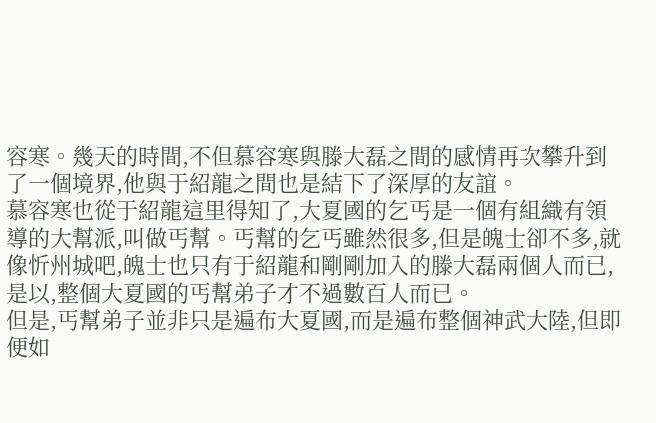容寒。幾天的時間,不但慕容寒與滕大磊之間的感情再次攀升到了一個境界,他與于紹龍之間也是結下了深厚的友誼。
慕容寒也從于紹龍這里得知了,大夏國的乞丐是一個有組織有領導的大幫派,叫做丐幫。丐幫的乞丐雖然很多,但是魄士卻不多,就像忻州城吧,魄士也只有于紹龍和剛剛加入的滕大磊兩個人而已,是以,整個大夏國的丐幫弟子才不過數百人而已。
但是,丐幫弟子並非只是遍布大夏國,而是遍布整個神武大陸,但即便如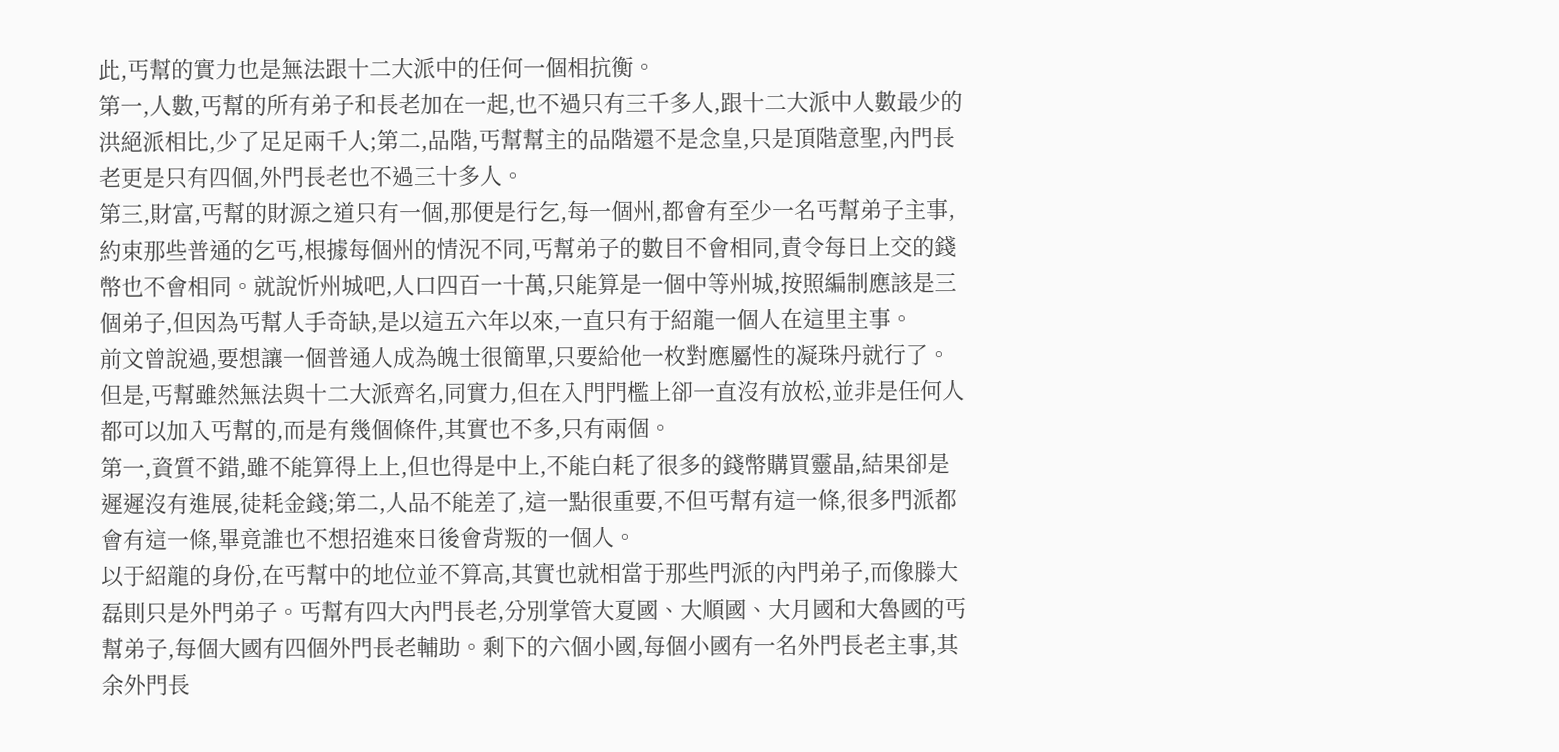此,丐幫的實力也是無法跟十二大派中的任何一個相抗衡。
第一,人數,丐幫的所有弟子和長老加在一起,也不過只有三千多人,跟十二大派中人數最少的洪絕派相比,少了足足兩千人;第二,品階,丐幫幫主的品階還不是念皇,只是頂階意聖,內門長老更是只有四個,外門長老也不過三十多人。
第三,財富,丐幫的財源之道只有一個,那便是行乞,每一個州,都會有至少一名丐幫弟子主事,約束那些普通的乞丐,根據每個州的情況不同,丐幫弟子的數目不會相同,責令每日上交的錢幣也不會相同。就說忻州城吧,人口四百一十萬,只能算是一個中等州城,按照編制應該是三個弟子,但因為丐幫人手奇缺,是以這五六年以來,一直只有于紹龍一個人在這里主事。
前文曾說過,要想讓一個普通人成為魄士很簡單,只要給他一枚對應屬性的凝珠丹就行了。但是,丐幫雖然無法與十二大派齊名,同實力,但在入門門檻上卻一直沒有放松,並非是任何人都可以加入丐幫的,而是有幾個條件,其實也不多,只有兩個。
第一,資質不錯,雖不能算得上上,但也得是中上,不能白耗了很多的錢幣購買靈晶,結果卻是遲遲沒有進展,徒耗金錢;第二,人品不能差了,這一點很重要,不但丐幫有這一條,很多門派都會有這一條,畢竟誰也不想招進來日後會背叛的一個人。
以于紹龍的身份,在丐幫中的地位並不算高,其實也就相當于那些門派的內門弟子,而像滕大磊則只是外門弟子。丐幫有四大內門長老,分別掌管大夏國、大順國、大月國和大魯國的丐幫弟子,每個大國有四個外門長老輔助。剩下的六個小國,每個小國有一名外門長老主事,其余外門長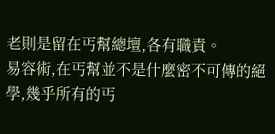老則是留在丐幫總壇,各有職責。
易容術,在丐幫並不是什麼密不可傳的絕學,幾乎所有的丐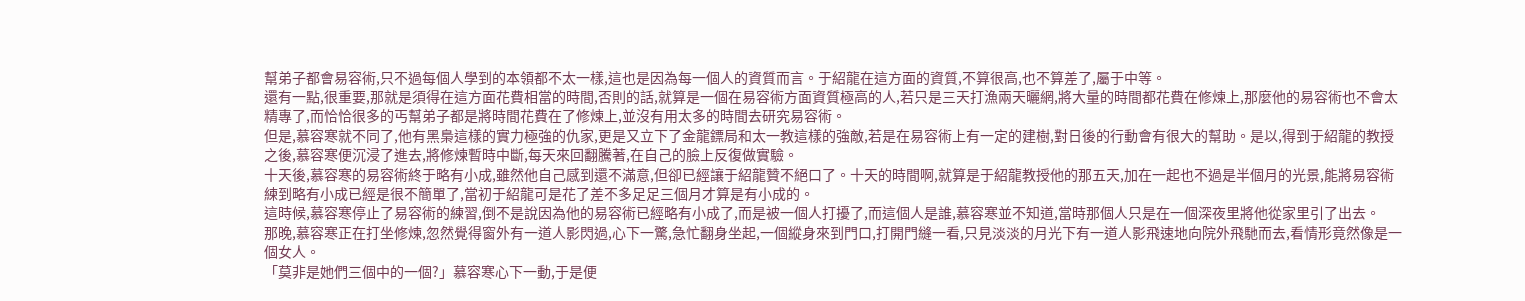幫弟子都會易容術,只不過每個人學到的本領都不太一樣,這也是因為每一個人的資質而言。于紹龍在這方面的資質,不算很高,也不算差了,屬于中等。
還有一點,很重要,那就是須得在這方面花費相當的時間,否則的話,就算是一個在易容術方面資質極高的人,若只是三天打漁兩天曬網,將大量的時間都花費在修煉上,那麼他的易容術也不會太精專了,而恰恰很多的丐幫弟子都是將時間花費在了修煉上,並沒有用太多的時間去研究易容術。
但是,慕容寒就不同了,他有黑梟這樣的實力極強的仇家,更是又立下了金龍鏢局和太一教這樣的強敵,若是在易容術上有一定的建樹,對日後的行動會有很大的幫助。是以,得到于紹龍的教授之後,慕容寒便沉浸了進去,將修煉暫時中斷,每天來回翻騰著,在自己的臉上反復做實驗。
十天後,慕容寒的易容術終于略有小成,雖然他自己感到還不滿意,但卻已經讓于紹龍贊不絕口了。十天的時間啊,就算是于紹龍教授他的那五天,加在一起也不過是半個月的光景,能將易容術練到略有小成已經是很不簡單了,當初于紹龍可是花了差不多足足三個月才算是有小成的。
這時候,慕容寒停止了易容術的練習,倒不是說因為他的易容術已經略有小成了,而是被一個人打擾了,而這個人是誰,慕容寒並不知道,當時那個人只是在一個深夜里將他從家里引了出去。
那晚,慕容寒正在打坐修煉,忽然覺得窗外有一道人影閃過,心下一驚,急忙翻身坐起,一個縱身來到門口,打開門縫一看,只見淡淡的月光下有一道人影飛速地向院外飛馳而去,看情形竟然像是一個女人。
「莫非是她們三個中的一個?」慕容寒心下一動,于是便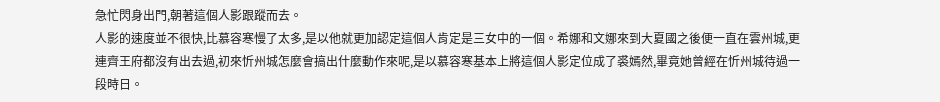急忙閃身出門,朝著這個人影跟蹤而去。
人影的速度並不很快,比慕容寒慢了太多,是以他就更加認定這個人肯定是三女中的一個。希娜和文娜來到大夏國之後便一直在雲州城,更連齊王府都沒有出去過,初來忻州城怎麼會搞出什麼動作來呢,是以慕容寒基本上將這個人影定位成了裘嫣然,畢竟她曾經在忻州城待過一段時日。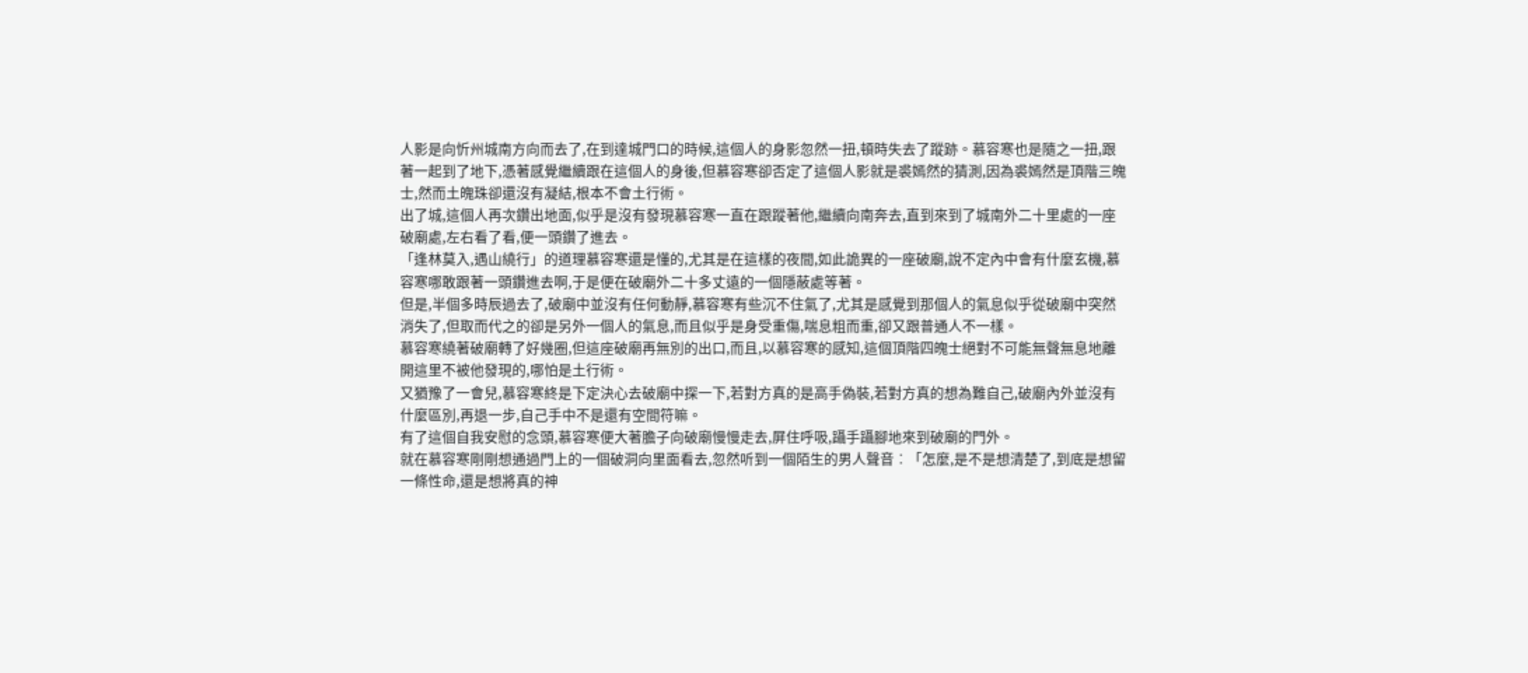人影是向忻州城南方向而去了,在到達城門口的時候,這個人的身影忽然一扭,頓時失去了蹤跡。慕容寒也是隨之一扭,跟著一起到了地下,憑著感覺繼續跟在這個人的身後,但慕容寒卻否定了這個人影就是裘嫣然的猜測,因為裘嫣然是頂階三魄士,然而土魄珠卻還沒有凝結,根本不會土行術。
出了城,這個人再次鑽出地面,似乎是沒有發現慕容寒一直在跟蹤著他,繼續向南奔去,直到來到了城南外二十里處的一座破廟處,左右看了看,便一頭鑽了進去。
「逢林莫入,遇山繞行」的道理慕容寒還是懂的,尤其是在這樣的夜間,如此詭異的一座破廟,說不定內中會有什麼玄機,慕容寒哪敢跟著一頭鑽進去啊,于是便在破廟外二十多丈遠的一個隱蔽處等著。
但是,半個多時辰過去了,破廟中並沒有任何動靜,慕容寒有些沉不住氣了,尤其是感覺到那個人的氣息似乎從破廟中突然消失了,但取而代之的卻是另外一個人的氣息,而且似乎是身受重傷,喘息粗而重,卻又跟普通人不一樣。
慕容寒繞著破廟轉了好幾圈,但這座破廟再無別的出口,而且,以慕容寒的感知,這個頂階四魄士絕對不可能無聲無息地離開這里不被他發現的,哪怕是土行術。
又猶豫了一會兒,慕容寒終是下定決心去破廟中探一下,若對方真的是高手偽裝,若對方真的想為難自己,破廟內外並沒有什麼區別,再退一步,自己手中不是還有空間符嘛。
有了這個自我安慰的念頭,慕容寒便大著膽子向破廟慢慢走去,屏住呼吸,躡手躡腳地來到破廟的門外。
就在慕容寒剛剛想通過門上的一個破洞向里面看去,忽然听到一個陌生的男人聲音︰「怎麼,是不是想清楚了,到底是想留一條性命,還是想將真的神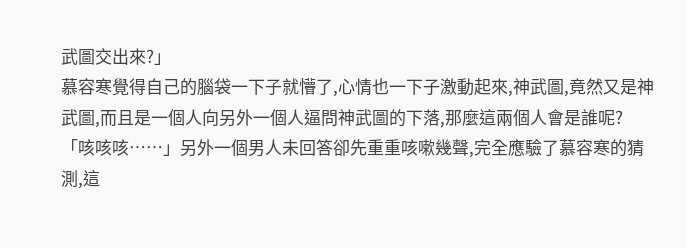武圖交出來?」
慕容寒覺得自己的腦袋一下子就懵了,心情也一下子激動起來,神武圖,竟然又是神武圖,而且是一個人向另外一個人逼問神武圖的下落,那麼這兩個人會是誰呢?
「咳咳咳……」另外一個男人未回答卻先重重咳嗽幾聲,完全應驗了慕容寒的猜測,這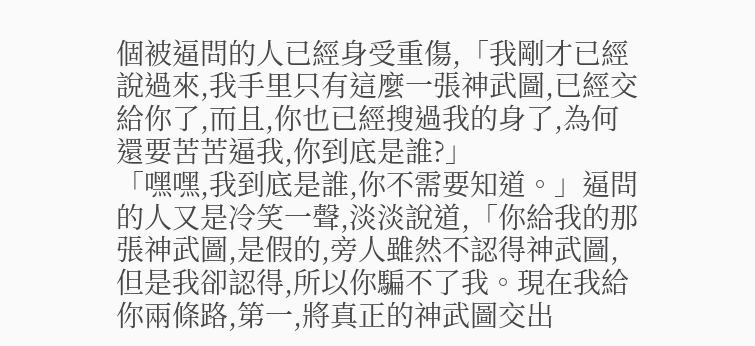個被逼問的人已經身受重傷,「我剛才已經說過來,我手里只有這麼一張神武圖,已經交給你了,而且,你也已經搜過我的身了,為何還要苦苦逼我,你到底是誰?」
「嘿嘿,我到底是誰,你不需要知道。」逼問的人又是冷笑一聲,淡淡說道,「你給我的那張神武圖,是假的,旁人雖然不認得神武圖,但是我卻認得,所以你騙不了我。現在我給你兩條路,第一,將真正的神武圖交出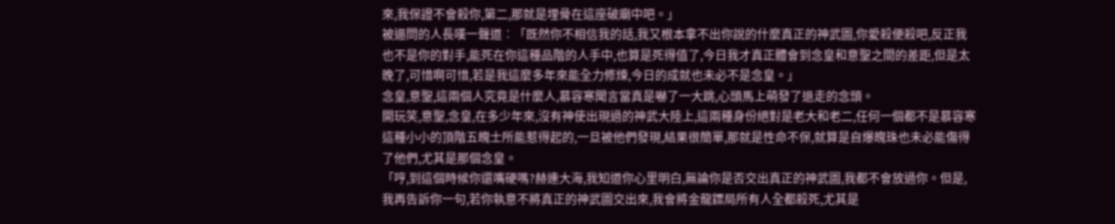來,我保證不會殺你,第二,那就是埋骨在這座破廟中吧。」
被逼問的人長嘆一聲道︰「既然你不相信我的話,我又根本拿不出你說的什麼真正的神武圖,你愛殺便殺吧,反正我也不是你的對手,能死在你這種品階的人手中,也算是死得值了,今日我才真正體會到念皇和意聖之間的差距,但是太晚了,可惜啊可惜,若是我這麼多年來能全力修煉,今日的成就也未必不是念皇。」
念皇,意聖,這兩個人究竟是什麼人,慕容寒聞言當真是嚇了一大跳,心頭馬上萌發了退走的念頭。
開玩笑,意聖,念皇,在多少年來,沒有神使出現過的神武大陸上,這兩種身份絕對是老大和老二,任何一個都不是慕容寒這種小小的頂階五魄士所能惹得起的,一旦被他們發現,結果很簡單,那就是性命不保,就算是自爆魄珠也未必能傷得了他們,尤其是那個念皇。
「哼,到這個時候你還嘴硬嗎?赫連大海,我知道你心里明白,無論你是否交出真正的神武圖,我都不會放過你。但是,我再告訴你一句,若你執意不將真正的神武圖交出來,我會將金龍鏢局所有人全都殺死,尤其是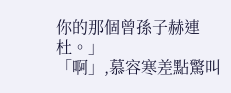你的那個曾孫子赫連杜。」
「啊」,慕容寒差點驚叫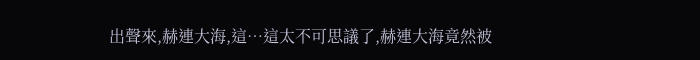出聲來,赫連大海,這…這太不可思議了,赫連大海竟然被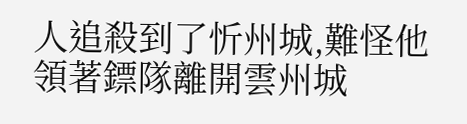人追殺到了忻州城,難怪他領著鏢隊離開雲州城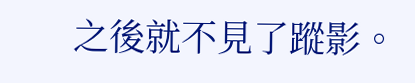之後就不見了蹤影。